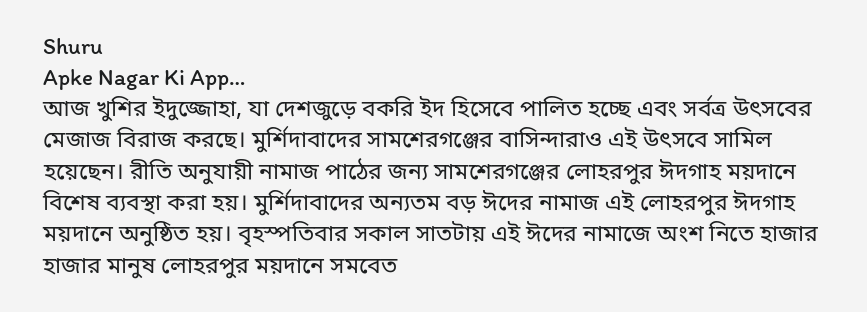Shuru
Apke Nagar Ki App…
আজ খুশির ইদুজ্জোহা, যা দেশজুড়ে বকরি ইদ হিসেবে পালিত হচ্ছে এবং সর্বত্র উৎসবের মেজাজ বিরাজ করছে। মুর্শিদাবাদের সামশেরগঞ্জের বাসিন্দারাও এই উৎসবে সামিল হয়েছেন। রীতি অনুযায়ী নামাজ পাঠের জন্য সামশেরগঞ্জের লোহরপুর ঈদগাহ ময়দানে বিশেষ ব্যবস্থা করা হয়। মুর্শিদাবাদের অন্যতম বড় ঈদের নামাজ এই লোহরপুর ঈদগাহ ময়দানে অনুষ্ঠিত হয়। বৃহস্পতিবার সকাল সাতটায় এই ঈদের নামাজে অংশ নিতে হাজার হাজার মানুষ লোহরপুর ময়দানে সমবেত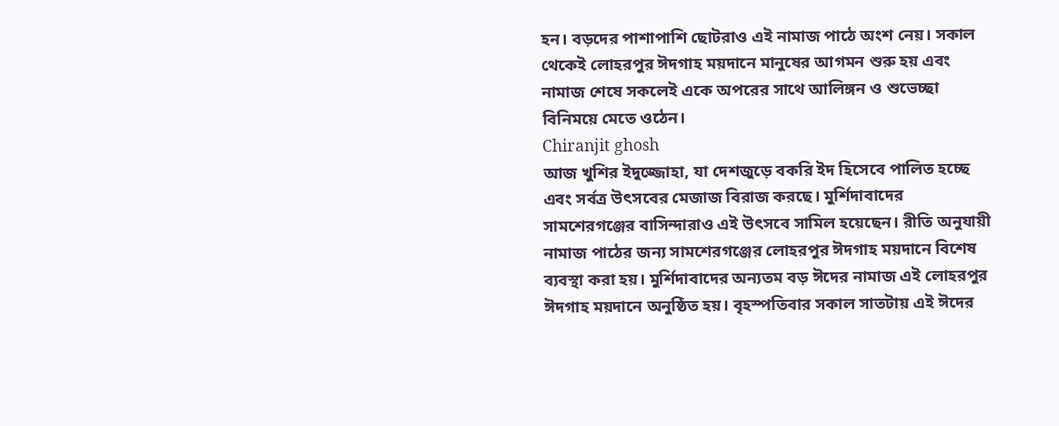হন। বড়দের পাশাপাশি ছোটরাও এই নামাজ পাঠে অংশ নেয়। সকাল থেকেই লোহরপুর ঈদগাহ ময়দানে মানুষের আগমন শুরু হয় এবং নামাজ শেষে সকলেই একে অপরের সাথে আলিঙ্গন ও শুভেচ্ছা বিনিময়ে মেতে ওঠেন।
Chiranjit ghosh
আজ খুশির ইদুজ্জোহা, যা দেশজুড়ে বকরি ইদ হিসেবে পালিত হচ্ছে এবং সর্বত্র উৎসবের মেজাজ বিরাজ করছে। মুর্শিদাবাদের সামশেরগঞ্জের বাসিন্দারাও এই উৎসবে সামিল হয়েছেন। রীতি অনুযায়ী নামাজ পাঠের জন্য সামশেরগঞ্জের লোহরপুর ঈদগাহ ময়দানে বিশেষ ব্যবস্থা করা হয়। মুর্শিদাবাদের অন্যতম বড় ঈদের নামাজ এই লোহরপুর ঈদগাহ ময়দানে অনুষ্ঠিত হয়। বৃহস্পতিবার সকাল সাতটায় এই ঈদের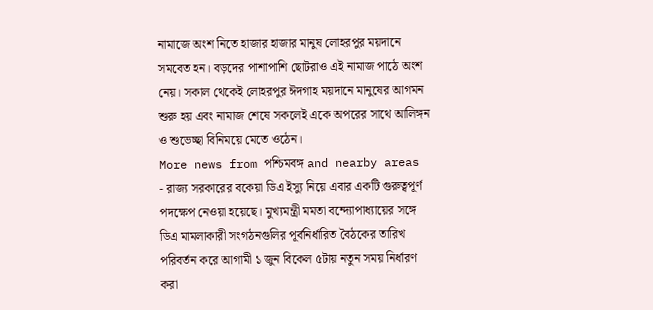নামাজে অংশ নিতে হাজার হাজার মানুষ লোহরপুর ময়দানে সমবেত হন। বড়দের পাশাপাশি ছোটরাও এই নামাজ পাঠে অংশ নেয়। সকাল থেকেই লোহরপুর ঈদগাহ ময়দানে মানুষের আগমন শুরু হয় এবং নামাজ শেষে সকলেই একে অপরের সাথে আলিঙ্গন ও শুভেচ্ছা বিনিময়ে মেতে ওঠেন।
More news from পশ্চিমবঙ্গ and nearby areas
- রাজ্য সরকারের বকেয়া ডিএ ইস্যু নিয়ে এবার একটি গুরুত্বপূর্ণ পদক্ষেপ নেওয়া হয়েছে। মুখ্যমন্ত্রী মমতা বন্দ্যোপাধ্যায়ের সঙ্গে ডিএ মামলাকারী সংগঠনগুলির পূর্বনির্ধারিত বৈঠকের তারিখ পরিবর্তন করে আগামী ১ জুন বিকেল ৫টায় নতুন সময় নির্ধারণ করা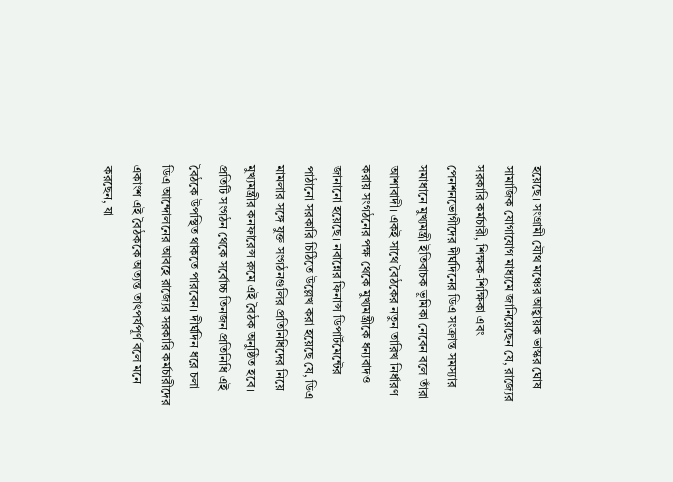হয়েছে। সংগ্রামী যৌথ মঞ্চের আহ্বায়ক ভাস্কর ঘোষ সামাজিক যোগাযোগ মাধ্যমে জানিয়েছেন যে, রাজ্যের সরকারি কর্মচারী, শিক্ষক-শিক্ষিকা এবং পেনশনভোগীদের দীর্ঘদিনের ডিএ সংক্রান্ত সমস্যার সমাধানে মুখ্যমন্ত্রী ইতিবাচক ভূমিকা নেবেন বলে তাঁরা আশাবাদী। একই সাথে বৈঠকের নতুন তারিখ নির্ধারণ করায় সংগঠনের পক্ষ থেকে মুখ্যমন্ত্রীকে ধন্যবাদও জানানো হয়েছে। নবান্নের ফিনান্স ডিপার্টমেন্টের পাঠানো সরকারি চিঠিতে উল্লেখ করা হয়েছে যে, ডিএ মামলার সঙ্গে যুক্ত সংগঠনগুলির প্রতিনিধিদের নিয়ে মুখ্যমন্ত্রীর কনফারেন্স রুমে এই বৈঠক অনুষ্ঠিত হবে। প্রতিটি সংগঠন থেকে সর্বোচ্চ তিনজন প্রতিনিধি এই বৈঠকে উপস্থিত থাকতে পারবেন। দীর্ঘদিন ধরে চলা ডিএ আন্দোলনের আবহে রাজ্যের সরকারি কর্মচারীদের একাংশ এই বৈঠককে অত্যন্ত তাৎপর্যপূর্ণ বলে মনে করছেন, যা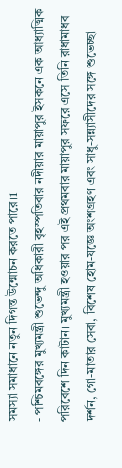সমস্যা সমাধানে নতুন দিগন্ত উন্মোচন করতে পারে।1
- পশ্চিমবঙ্গের মুখ্যমন্ত্রী শুভেন্দু অধিকারী বৃহস্পতিবার নদীয়ার মায়াপুর ইসকনে এক আধ্যাত্মিক পরিবেশে দিন কাটান। মুখ্যমন্ত্রী হওয়ার পর এই প্রথমবার মায়াপুর সফরে এসে তিনি রাধামাধব দর্শন, গো-মাতার সেবা, বিশেষ হোম-যজ্ঞে অংশগ্রহণ এবং সাধু-সন্ন্যাসীদের সঙ্গে শুভেচ্ছা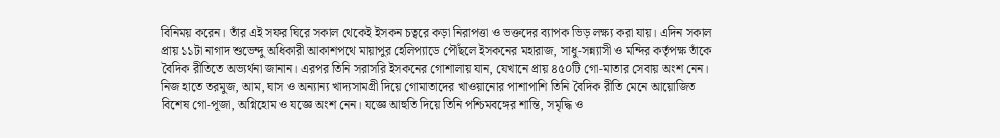বিনিময় করেন। তাঁর এই সফর ঘিরে সকাল থেকেই ইসকন চত্বরে কড়া নিরাপত্তা ও ভক্তদের ব্যাপক ভিড় লক্ষ্য করা যায়। এদিন সকাল প্রায় ১১টা নাগাদ শুভেন্দু অধিকারী আকাশপথে মায়াপুর হেলিপ্যাডে পৌঁছলে ইসকনের মহারাজ, সাধু-সন্ন্যাসী ও মন্দির কর্তৃপক্ষ তাঁকে বৈদিক রীতিতে অভ্যর্থনা জানান। এরপর তিনি সরাসরি ইসকনের গোশালায় যান, যেখানে প্রায় ৪৫০টি গো-মাতার সেবায় অংশ নেন। নিজ হাতে তরমুজ, আম, ঘাস ও অন্যান্য খাদ্যসামগ্রী দিয়ে গোমাতাদের খাওয়ানোর পাশাপাশি তিনি বৈদিক রীতি মেনে আয়োজিত বিশেষ গো-পূজা, অগ্নিহোম ও যজ্ঞে অংশ নেন। যজ্ঞে আহুতি দিয়ে তিনি পশ্চিমবঙ্গের শান্তি, সমৃদ্ধি ও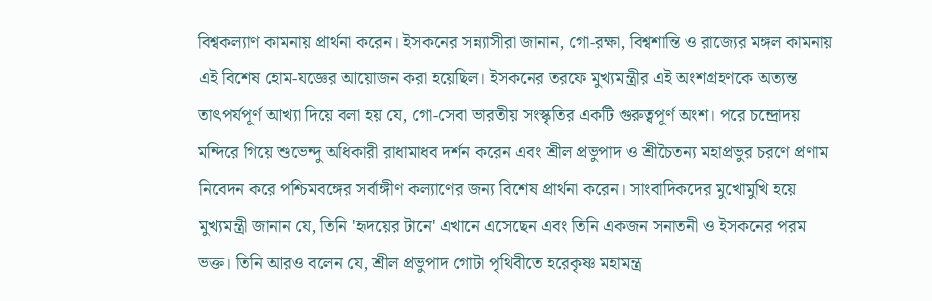বিশ্বকল্যাণ কামনায় প্রার্থনা করেন। ইসকনের সন্ন্যাসীরা জানান, গো-রক্ষা, বিশ্বশান্তি ও রাজ্যের মঙ্গল কামনায় এই বিশেষ হোম-যজ্ঞের আয়োজন করা হয়েছিল। ইসকনের তরফে মুখ্যমন্ত্রীর এই অংশগ্রহণকে অত্যন্ত তাৎপর্যপূর্ণ আখ্যা দিয়ে বলা হয় যে, গো-সেবা ভারতীয় সংস্কৃতির একটি গুরুত্বপূর্ণ অংশ। পরে চন্দ্রোদয় মন্দিরে গিয়ে শুভেন্দু অধিকারী রাধামাধব দর্শন করেন এবং শ্রীল প্রভুপাদ ও শ্রীচৈতন্য মহাপ্রভুর চরণে প্রণাম নিবেদন করে পশ্চিমবঙ্গের সর্বাঙ্গীণ কল্যাণের জন্য বিশেষ প্রার্থনা করেন। সাংবাদিকদের মুখোমুখি হয়ে মুখ্যমন্ত্রী জানান যে, তিনি 'হৃদয়ের টানে' এখানে এসেছেন এবং তিনি একজন সনাতনী ও ইসকনের পরম ভক্ত। তিনি আরও বলেন যে, শ্রীল প্রভুপাদ গোটা পৃথিবীতে হরেকৃষ্ণ মহামন্ত্র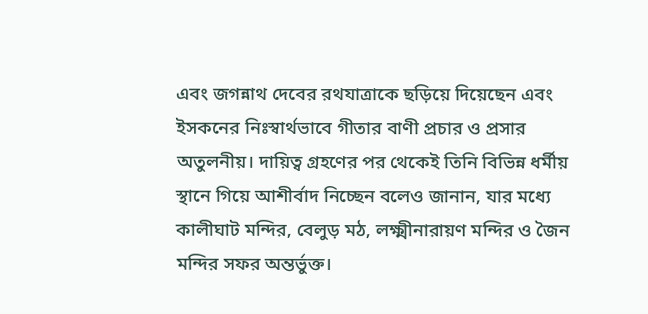এবং জগন্নাথ দেবের রথযাত্রাকে ছড়িয়ে দিয়েছেন এবং ইসকনের নিঃস্বার্থভাবে গীতার বাণী প্রচার ও প্রসার অতুলনীয়। দায়িত্ব গ্রহণের পর থেকেই তিনি বিভিন্ন ধর্মীয় স্থানে গিয়ে আশীর্বাদ নিচ্ছেন বলেও জানান, যার মধ্যে কালীঘাট মন্দির, বেলুড় মঠ, লক্ষ্মীনারায়ণ মন্দির ও জৈন মন্দির সফর অন্তর্ভুক্ত।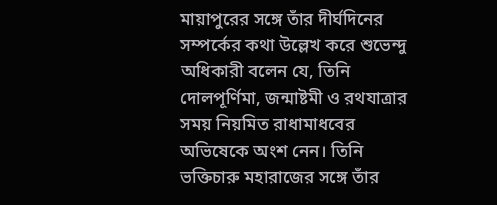মায়াপুরের সঙ্গে তাঁর দীর্ঘদিনের সম্পর্কের কথা উল্লেখ করে শুভেন্দু অধিকারী বলেন যে, তিনি দোলপূর্ণিমা, জন্মাষ্টমী ও রথযাত্রার সময় নিয়মিত রাধামাধবের অভিষেকে অংশ নেন। তিনি ভক্তিচারু মহারাজের সঙ্গে তাঁর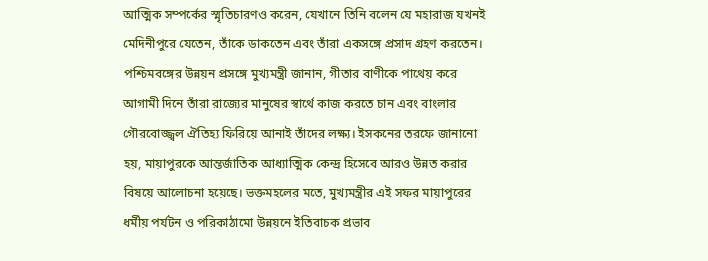আত্মিক সম্পর্কের স্মৃতিচারণও করেন, যেখানে তিনি বলেন যে মহারাজ যখনই মেদিনীপুরে যেতেন, তাঁকে ডাকতেন এবং তাঁরা একসঙ্গে প্রসাদ গ্রহণ করতেন। পশ্চিমবঙ্গের উন্নয়ন প্রসঙ্গে মুখ্যমন্ত্রী জানান, গীতার বাণীকে পাথেয় করে আগামী দিনে তাঁরা রাজ্যের মানুষের স্বার্থে কাজ করতে চান এবং বাংলার গৌরবোজ্জ্বল ঐতিহ্য ফিরিয়ে আনাই তাঁদের লক্ষ্য। ইসকনের তরফে জানানো হয়, মায়াপুরকে আন্তর্জাতিক আধ্যাত্মিক কেন্দ্র হিসেবে আরও উন্নত করার বিষয়ে আলোচনা হয়েছে। ভক্তমহলের মতে, মুখ্যমন্ত্রীর এই সফর মায়াপুরের ধর্মীয় পর্যটন ও পরিকাঠামো উন্নয়নে ইতিবাচক প্রভাব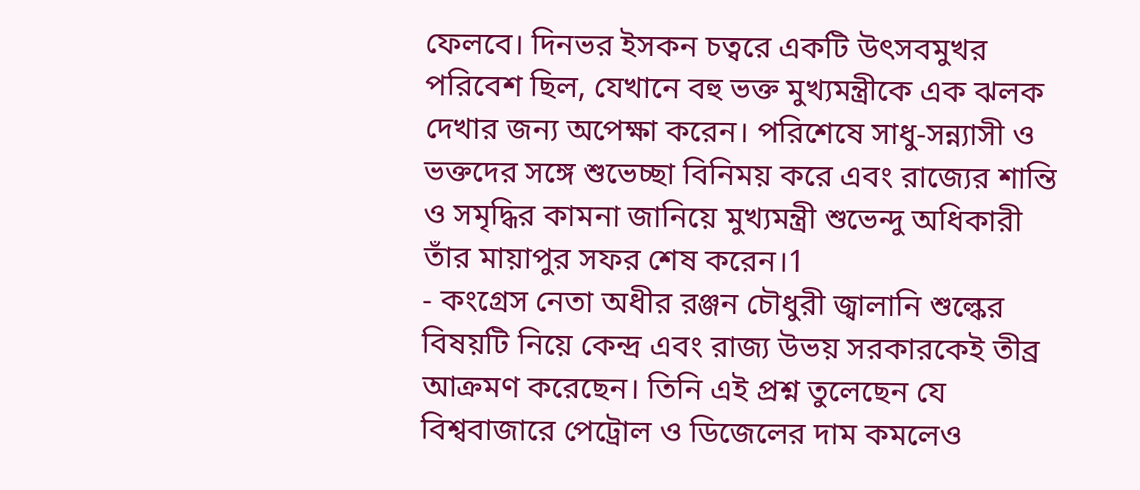ফেলবে। দিনভর ইসকন চত্বরে একটি উৎসবমুখর পরিবেশ ছিল, যেখানে বহু ভক্ত মুখ্যমন্ত্রীকে এক ঝলক দেখার জন্য অপেক্ষা করেন। পরিশেষে সাধু-সন্ন্যাসী ও ভক্তদের সঙ্গে শুভেচ্ছা বিনিময় করে এবং রাজ্যের শান্তি ও সমৃদ্ধির কামনা জানিয়ে মুখ্যমন্ত্রী শুভেন্দু অধিকারী তাঁর মায়াপুর সফর শেষ করেন।1
- কংগ্রেস নেতা অধীর রঞ্জন চৌধুরী জ্বালানি শুল্কের বিষয়টি নিয়ে কেন্দ্র এবং রাজ্য উভয় সরকারকেই তীব্র আক্রমণ করেছেন। তিনি এই প্রশ্ন তুলেছেন যে বিশ্ববাজারে পেট্রোল ও ডিজেলের দাম কমলেও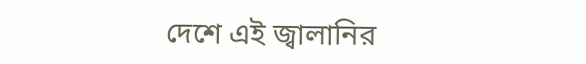দেশে এই জ্বালানির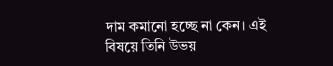দাম কমানো হচ্ছে না কেন। এই বিষয়ে তিনি উভয়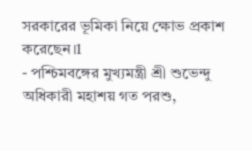সরকারের ভূমিকা নিয়ে ক্ষোভ প্রকাশ করেছেন।1
- পশ্চিমবঙ্গের মুখ্যমন্ত্রী শ্রী শুভেন্দু অধিকারী মহাশয় গত পরশু,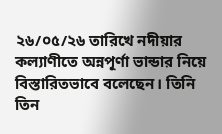২৬/০৫/২৬ তারিখে নদীয়ার কল্যাণীতে অন্নপূর্ণা ভান্ডার নিয়ে বিস্তারিতভাবে বলেছেন। তিনি তিন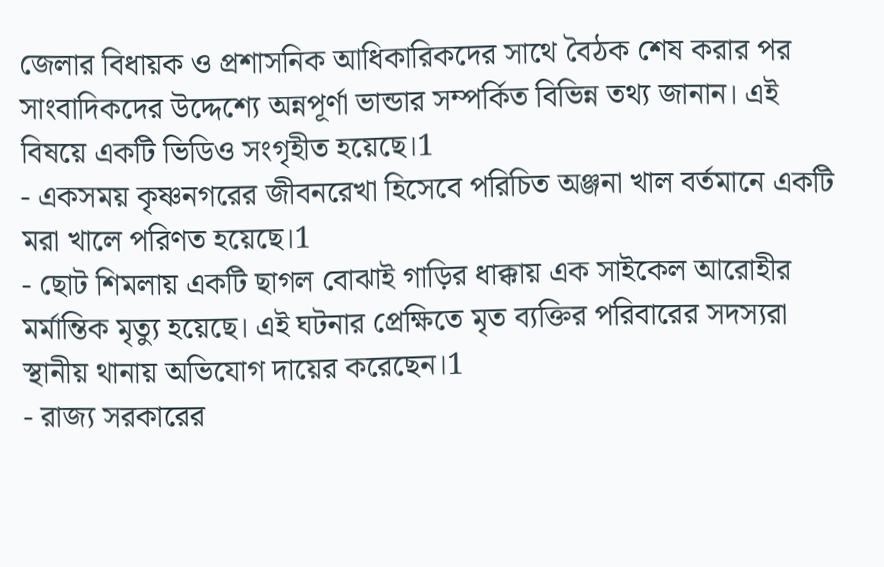জেলার বিধায়ক ও প্রশাসনিক আধিকারিকদের সাথে বৈঠক শেষ করার পর সাংবাদিকদের উদ্দেশ্যে অন্নপূর্ণা ভান্ডার সম্পর্কিত বিভিন্ন তথ্য জানান। এই বিষয়ে একটি ভিডিও সংগৃহীত হয়েছে।1
- একসময় কৃষ্ণনগরের জীবনরেখা হিসেবে পরিচিত অঞ্জনা খাল বর্তমানে একটি মরা খালে পরিণত হয়েছে।1
- ছোট শিমলায় একটি ছাগল বোঝাই গাড়ির ধাক্কায় এক সাইকেল আরোহীর মর্মান্তিক মৃত্যু হয়েছে। এই ঘটনার প্রেক্ষিতে মৃত ব্যক্তির পরিবারের সদস্যরা স্থানীয় থানায় অভিযোগ দায়ের করেছেন।1
- রাজ্য সরকারের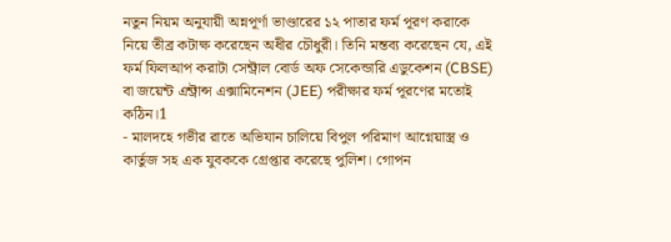নতুন নিয়ম অনুযায়ী অন্নপূর্ণা ভাণ্ডারের ১২ পাতার ফর্ম পূরণ করাকে নিয়ে তীব্র কটাক্ষ করেছেন অধীর চৌধুরী। তিনি মন্তব্য করেছেন যে, এই ফর্ম ফিলআপ করাটা সেন্ট্রাল বোর্ড অফ সেকেন্ডারি এডুকেশন (CBSE) বা জয়েন্ট এন্ট্রান্স এক্সামিনেশন (JEE) পরীক্ষার ফর্ম পূরণের মতোই কঠিন।1
- মালদহে গভীর রাতে অভিযান চালিয়ে বিপুল পরিমাণ আগ্নেয়াস্ত্র ও কার্তুজ সহ এক যুবককে গ্রেপ্তার করেছে পুলিশ। গোপন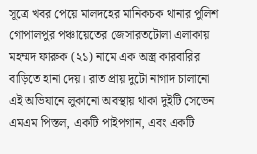সূত্রে খবর পেয়ে মালদহের মানিকচক থানার পুলিশ গোপালপুর পঞ্চায়েতের জেসারতটোলা এলাকায় মহম্মদ ফারুক (২১) নামে এক অস্ত্র কারবারির বাড়িতে হানা দেয়। রাত প্রায় দুটো নাগাদ চালানো এই অভিযানে লুকানো অবস্থায় থাকা দুইটি সেভেন এমএম পিস্তল, একটি পাইপগান, এবং একটি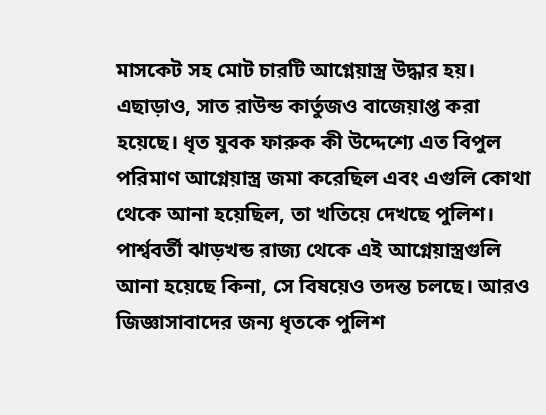মাসকেট সহ মোট চারটি আগ্নেয়াস্ত্র উদ্ধার হয়। এছাড়াও, সাত রাউন্ড কার্তুজও বাজেয়াপ্ত করা হয়েছে। ধৃত যুবক ফারুক কী উদ্দেশ্যে এত বিপুল পরিমাণ আগ্নেয়াস্ত্র জমা করেছিল এবং এগুলি কোথা থেকে আনা হয়েছিল, তা খতিয়ে দেখছে পুলিশ। পার্শ্ববর্তী ঝাড়খন্ড রাজ্য থেকে এই আগ্নেয়াস্ত্রগুলি আনা হয়েছে কিনা, সে বিষয়েও তদন্ত চলছে। আরও জিজ্ঞাসাবাদের জন্য ধৃতকে পুলিশ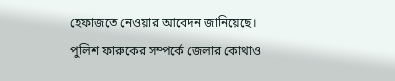হেফাজতে নেওয়ার আবেদন জানিয়েছে। পুলিশ ফারুকের সম্পর্কে জেলার কোথাও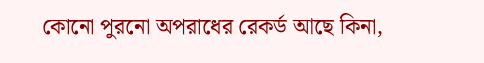কোনো পুরনো অপরাধের রেকর্ড আছে কিনা,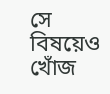সে বিষয়েও খোঁজ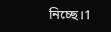নিচ্ছে।1